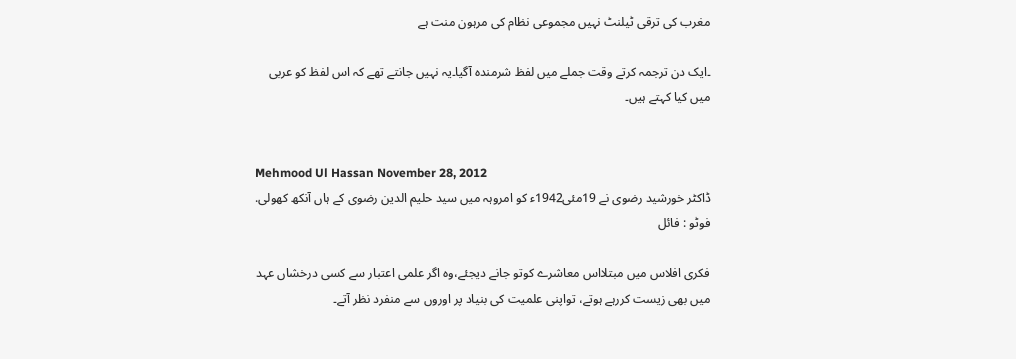مغرب کی ترقی ٹیلنٹ نہیں مجموعی نظام کی مرہون منت ہے

۔ایک دن ترجمہ کرتے وقت جملے میں لفظ شرمندہ آگیا۔یہ نہیں جانتے تھے کہ اس لفظ کو عربی میں کیا کہتے ہیں۔


Mehmood Ul Hassan November 28, 2012
ڈاکٹر خورشید رضوی نے 19مئی1942ء کو امروہہ میں سید حلیم الدین رضوی کے ہاں آنکھ کھولی. فوٹو : فائل

فکری افلاس میں مبتلااس معاشرے کوتو جانے دیجئے،وہ اگر علمی اعتبار سے کسی درخشاں عہد میں بھی زیست کررہے ہوتے، تواپنی علمیت کی بنیاد پر اوروں سے منفرد نظر آتے۔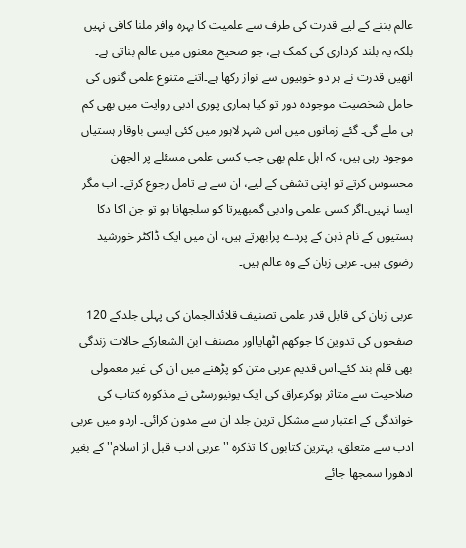عالم بننے کے لیے قدرت کی طرف سے علمیت کا بہرہ وافر ملنا کافی نہیں بلکہ یہ بلند کرداری کی کمک ہے، جو صحیح معنوں میں عالم بناتی ہے۔ انھیں قدرت نے ہر دو خوبیوں سے نواز رکھا ہے۔اتنے متنوع علمی گنوں کی حامل شخصیت موجودہ دور تو کیا ہماری پوری ادبی روایت میں بھی کم ہی ملے گی۔ گئے زمانوں میں اس شہر لاہور میں کئی ایسی باوقار ہستیاں موجود رہی ہیں، کہ اہل علم بھی جب کسی علمی مسئلے پر الجھن محسوس کرتے تو اپنی تشفی کے لیے، ان سے بے تامل رجوع کرتے۔ اب مگر ایسا نہیں۔اگر کسی علمی وادبی گمبھیرتا کو سلجھانا ہو تو جن اکا دکا ہستیوں کے نام ذہن کے پردے پرابھرتے ہیں، ان میں ایک ڈاکٹر خورشید رضوی ہیں۔ عربی زبان کے وہ عالم ہیں۔

عربی زبان کی قابل قدر علمی تصنیف قلائدالجمان کی پہلی جلدکے 120 صفحوں کی تدوین کا جوکھم اٹھایااور مصنف ابن الشعارکے حالات زندگی بھی قلم بند کئے۔اس قدیم عربی متن کو پڑھنے میں ان کی غیر معمولی صلاحیت سے متاثر ہوکرعراق کی ایک یونیورسٹی نے مذکورہ کتاب کی خواندگی کے اعتبار سے مشکل ترین جلد ان سے مدون کرائی۔ اردو میں عربی ادب سے متعلق، بہترین کتابوں کا تذکرہ ''عربی ادب قبل از اسلام'' کے بغیر ادھورا سمجھا جائے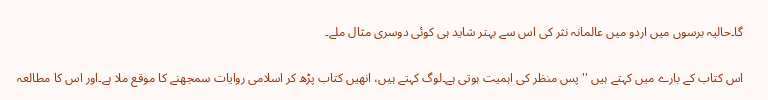گا۔حالیہ برسوں میں اردو میں عالمانہ نثر کی اس سے بہتر شاید ہی کوئی دوسری مثال ملے۔

اس کتاب کے بارے میں کہتے ہیں ''پس منظر کی اہمیت ہوتی ہے۔لوگ کہتے ہیں، انھیں کتاب پڑھ کر اسلامی روایات سمجھنے کا موقع ملا ہے۔اور اس کا مطالعہ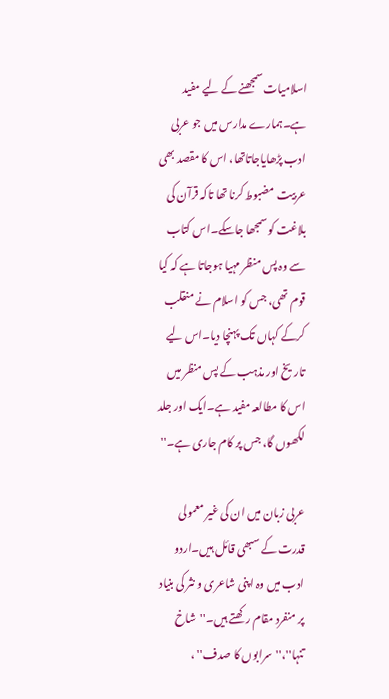اسلامیات سمجھنے کے لیے مفید ہے۔ہمارے مدارس میں جو عربی ادب پڑھایاجاتاتھا، اس کا مقصد بھی عربیت مضبوط کرنا تھا تاکہ قرآن کی بلاغت کو سمجھا جاسکے۔اس کتاب سے وہ پس منظر مہیا ہوجاتا ہے کہ کیا قوم تھی، جس کو اسلام نے منقلب کرکے کہاں تک پہنچا دیا۔اس لیے تاریخ اور مذہب کے پس منظر میں اس کا مطالعہ مفید ہے۔ایک اور جلد لکھوں گا، جس پر کام جاری ہے۔''

عربی زبان میں ان کی غیر معمولی قدرت کے سبھی قائل ہیں۔اردو ادب میں وہ اپنی شاعری و نثر کی بنیاد پر منفرد مقام رکھتے ہیں۔''شاخ تنہا''،''سرابوں کا صدف'' ،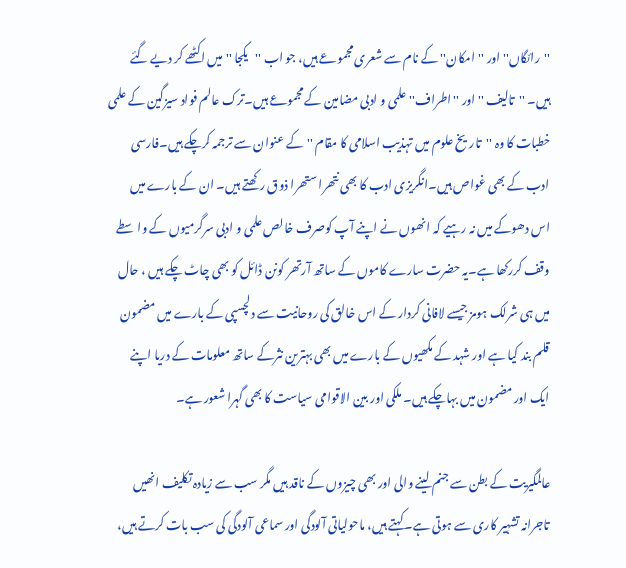''رائگاں'' اور ''امکان'' کے نام سے شعری مجموعے ہیں، جو اب ''یکجا ''میں اکٹھے کر دیے گئے ہیں۔ ''تالیف ''اور ''اطراف'' علمی و ادبی مضامین کے مجموعے ہیں۔ترک عالم فواد سیزگین کے علمی خطبات کا وہ ''تاریخ علوم میں تہذیب اسلامی کا مقام ''کے عنوان سے ترجمہ کرچکے ہیں۔فارسی ادب کے بھی غواص ہیں۔انگریزی ادب کا بھی نتھرا ستھرا ذوق رکھتے ہیں۔ ان کے بارے میں اس دھوکے میں نہ رہیے کہ انھوں نے اپنے آپ کوصرف خالص علمی و ادبی سرگرمیوں کے واسطے وقف کررکھا ہے۔یہ حضرت سارے کاموں کے ساتھ آرتھر کونن ڈائل کو بھی چاٹ چکے ہیں ، حال میں ہی شرلک ہومز جیسے لافانی کردار کے اس خالق کی روحانیت سے دلچسپی کے بارے میں مضمون قلم بند کیا ہے اور شہد کے مکھیوں کے بارے میں بھی بہترین نثرکے ساتھ معلومات کے دریا اپنے ایک اور مضمون میں بہاچکے ہیں۔ ملکی اور بین الاقوامی سیاست کا بھی گہرا شعور ہے۔

عالمگیریت کے بطن سے جنم لینے والی اور بھی چیزوں کے ناقد ہیں مگر سب سے زیادہ تکلیف انھیں تاجرانہ تشہیر کاری سے ہوتی ہے۔کہتے ہیں، ماحولیاتی آلودگی اور سماعی آلودگی کی سب بات کرتے ہیں،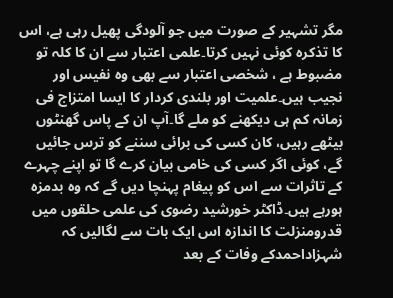مگر تشہیر کے صورت میں جو آلودگی پھیل رہی ہے، اس کا تذکرہ کوئی نہیں کرتا۔علمی اعتبار سے ان کا کلہ تو مضبوط ہے ، شخصی اعتبار سے بھی وہ نفیس اور نجیب ہیں۔علمیت اور بلندی کردار کا ایسا امتزاج فی زمانہ کم ہی دیکھنے کو ملے گا۔آپ ان کے پاس گھنٹوں بیٹھے رہیں، کان کسی کی برائی سننے کو ترس جائیں گے، کوئی اگر کسی کی خامی بیان کرے گا تو اپنے چہرے کے تاثرات سے اس کو پیغام پہنچا دیں گے کہ وہ بدمزہ ہورہے ہیں۔ڈاکٹر خورشید رضوی کی علمی حلقوں میں قدرومنزلت کا اندازہ اس ایک بات سے لگالیں کہ شہزاداحمدکے وفات کے بعد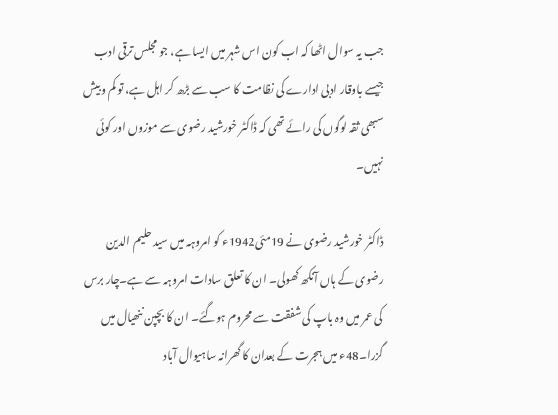جب یہ سوال اٹھا کہ اب کون اس شہر میں ایسا ہے، جو مجلس ترقی ادب جیسے باوقار ادبی ادارے کی نظامت کا سب سے بڑھ کر اہل ہے، تو کم وبیش سبھی ثقہ لوگوں کی رائے تھی کہ ڈاکٹر خورشید رضوی سے موزوں اور کوئی نہیں۔

ڈاکٹر خورشید رضوی نے 19مئی1942ء کو امروہہ میں سید حلیم الدین رضوی کے ہاں آنکھ کھولی۔ ان کا تعلق سادات امروہہ سے ہے۔چار برس کی عمر میں وہ باپ کی شفقت سے محروم ہوگئے۔ ان کا بچپن ننھیال میں گزرا۔48ء میں ہجرت کے بعدان کا گھرانہ ساہیوال آباد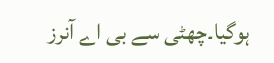ہوگیا۔چھٹی سے بی اے آنرز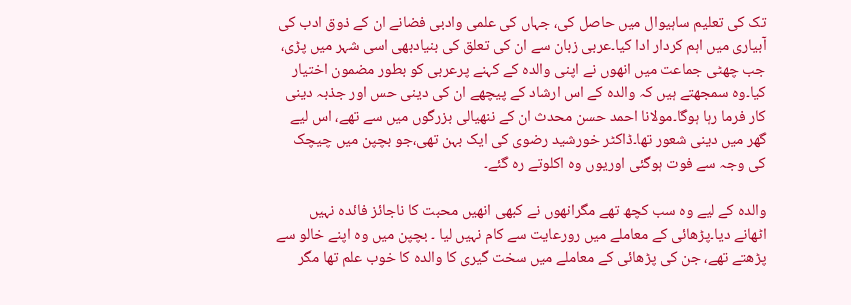تک کی تعلیم ساہیوال میں حاصل کی، جہاں کی علمی وادبی فضانے ان کے ذوق ادب کی آبیاری میں اہم کردار ادا کیا۔عربی زبان سے ان کی تعلق کی بنیادبھی اسی شہر میں پڑی، جب چھٹی جماعت میں انھوں نے اپنی والدہ کے کہنے پرعربی کو بطور مضمون اختیار کیا۔وہ سمجھتے ہیں کہ والدہ کے اس ارشاد کے پیچھے ان کی دینی حس اور جذبہ دینی کار فرما رہا ہوگا۔مولانا احمد حسن محدث ان کے ننھیالی بزرگوں میں سے تھے، اس لیے گھر میں دینی شعور تھا۔ڈاکٹر خورشید رضوی کی ایک بہن تھی،جو بچپن میں چیچک کی وجہ سے فوت ہوگئی اوریوں وہ اکلوتے رہ گئے۔

والدہ کے لیے وہ سب کچھ تھے مگرانھوں نے کبھی انھیں محبت کا ناجائز فائدہ نہیں اٹھانے دیا۔پڑھائی کے معاملے میں رورعایت سے کام نہیں لیا ۔ بچپن میں وہ اپنے خالو سے پڑھتے تھے، جن کی پڑھائی کے معاملے میں سخت گیری کا والدہ کا خوب علم تھا مگر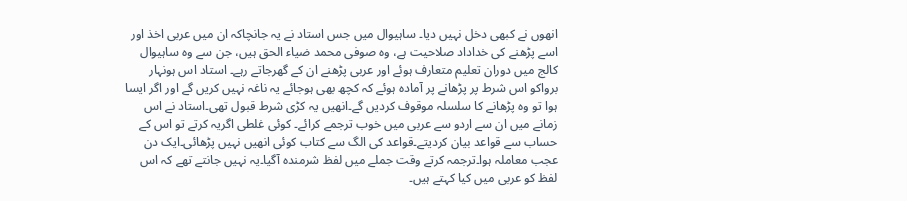انھوں نے کبھی دخل نہیں دیا۔ ساہیوال میں جس استاد نے یہ جانچاکہ ان میں عربی اخذ اور اسے پڑھنے کی خداداد صلاحیت ہے، وہ صوفی محمد ضیاء الحق ہیں، جن سے وہ ساہیوال کالج میں دوران تعلیم متعارف ہوئے اور عربی پڑھنے ان کے گھرجاتے رہے۔ استاد اس ہونہار برواکو اس شرط پر پڑھانے پر آمادہ ہوئے کہ کچھ بھی ہوجائے یہ ناغہ نہیں کریں گے اور اگر ایسا ہوا تو وہ پڑھانے کا سلسلہ موقوف کردیں گے۔انھیں یہ کڑی شرط قبول تھی۔استاد نے اس زمانے میں ان سے اردو سے عربی میں خوب ترجمے کرائے۔ کوئی غلطی اگریہ کرتے تو اس کے حساب سے قواعد بیان کردیتے۔قواعد کی الگ سے کتاب کوئی انھیں نہیں پڑھائی۔ایک دن عجب معاملہ ہوا۔ترجمہ کرتے وقت جملے میں لفظ شرمندہ آگیا۔یہ نہیں جانتے تھے کہ اس لفظ کو عربی میں کیا کہتے ہیں۔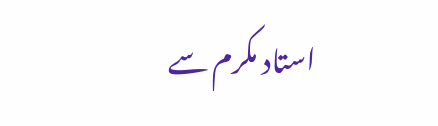استاد مکرم سے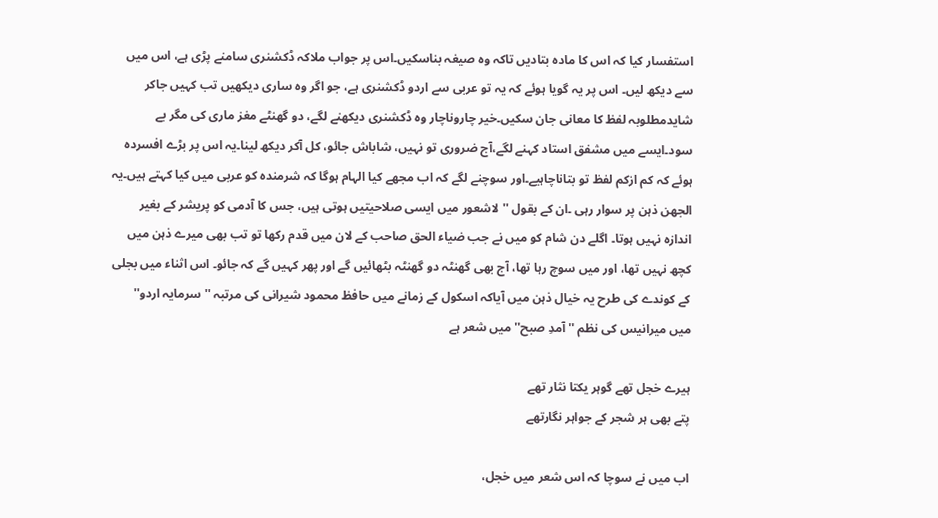استفسار کیا کہ اس کا مادہ بتادیں تاکہ وہ صیغہ بناسکیں۔اس پر جواب ملاکہ ڈکشنری سامنے پڑی ہے، اس میں سے دیکھ لیں۔ اس پر یہ گویا ہوئے کہ یہ تو عربی سے اردو ڈکشنری ہے، جو اگر وہ ساری دیکھیں تب کہیں جاکر شایدمطلوبہ لفظ کا معانی جان سکیں۔خیر چاروناچار وہ ڈکشنری دیکھنے لگے، دو گھنٹے مغز ماری کی مگر بے سود۔ایسے میں مشفق استاد کہنے لگے،آج ضروری تو نہیں، شاباش جائو، کل آکر دیکھ لینا۔یہ اس پر بڑے افسردہ ہوئے کہ کم ازکم لفظ تو بتاناچاہیے۔اور سوچنے لگے کہ اب مجھے کیا الہام ہوگا کہ شرمندہ کو عربی میں کیا کہتے ہیں۔یہ الجھن ذہن پر سوار رہی ۔ان کے بقول ''لاشعور میں ایسی صلاحیتیں ہوتی ہیں، جس کا آدمی کو پریشر کے بغیر اندازہ نہیں ہوتا۔ اگلے دن شام کو میں نے جب ضیاء الحق صاحب کے لان میں قدم رکھا تو تب بھی میرے ذہن میں کچھ نہیں تھا، اور میں سوچ رہا تھا، آج بھی گھنٹہ دو گھنٹہ بٹھائیں گے اور پھر کہیں گے کہ جائو۔ اس اثناء میں بجلی کے کوندے کی طرح یہ خیال ذہن میں آیاکہ اسکول کے زمانے میں حافظ محمود شیرانی کی مرتبہ ''سرمایہ اردو'' میں میرانیس کی نظم ''آمدِ صبح'' میں شعر ہے

ہیرے خجل تھے گوہر یکتا نثار تھے
پتے بھی ہر شجر کے جواہر نگارتھے

اب میں نے سوچا کہ اس شعر میں خجل،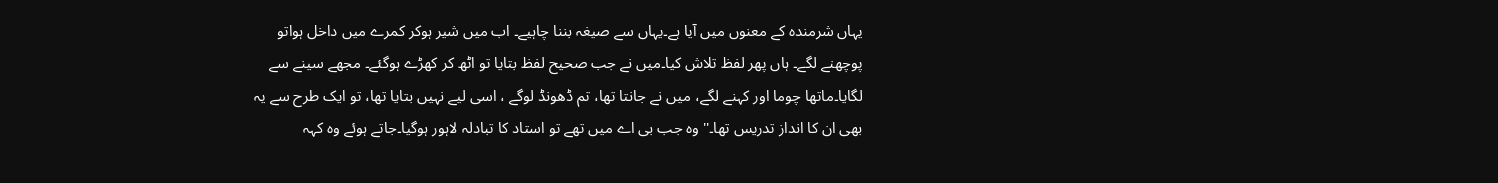یہاں شرمندہ کے معنوں میں آیا ہے۔یہاں سے صیغہ بننا چاہیے۔ اب میں شیر ہوکر کمرے میں داخل ہواتو پوچھنے لگے۔ ہاں پھر لفظ تلاش کیا۔میں نے جب صحیح لفظ بتایا تو اٹھ کر کھڑے ہوگئے۔ مجھے سینے سے لگایا۔ماتھا چوما اور کہنے لگے، میں نے جانتا تھا، تم ڈھونڈ لوگے ، اسی لیے نہیں بتایا تھا، تو ایک طرح سے یہ بھی ان کا انداز تدریس تھا۔'' وہ جب بی اے میں تھے تو استاد کا تبادلہ لاہور ہوگیا۔جاتے ہوئے وہ کہہ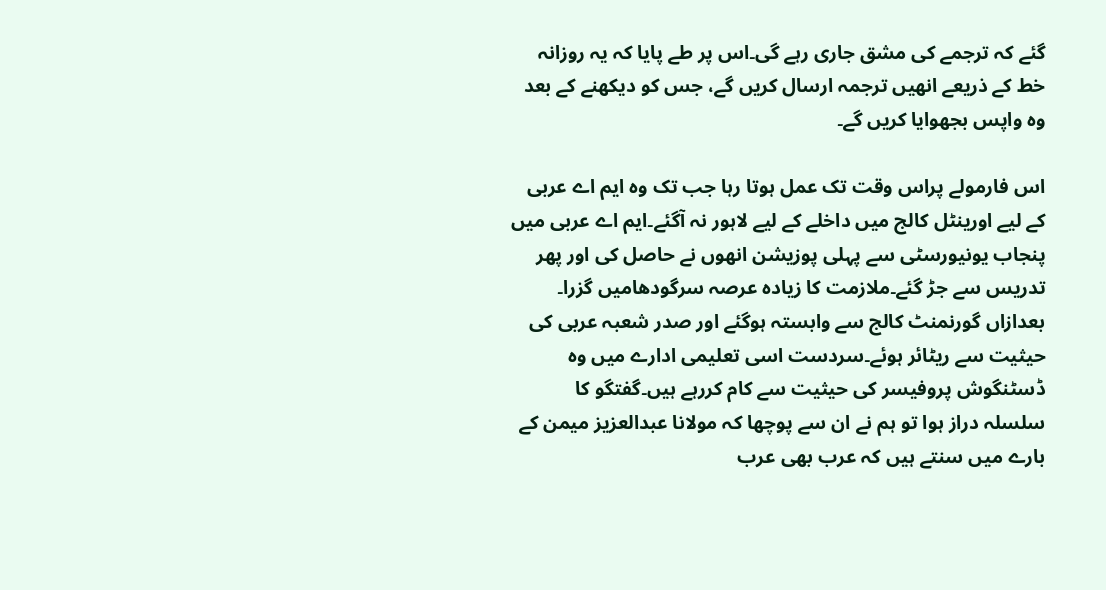گئے کہ ترجمے کی مشق جاری رہے گی۔اس پر طے پایا کہ یہ روزانہ خط کے ذریعے انھیں ترجمہ ارسال کریں گے، جس کو دیکھنے کے بعد وہ واپس بجھوایا کریں گے۔

اس فارمولے پراس وقت تک عمل ہوتا رہا جب تک وہ ایم اے عربی کے لیے اورینٹل کالج میں داخلے کے لیے لاہور نہ آگئے۔ایم اے عربی میں پنجاب یونیورسٹی سے پہلی پوزیشن انھوں نے حاصل کی اور پھر تدریس سے جڑ گئے۔ملازمت کا زیادہ عرصہ سرگودھامیں گزرا۔ بعدازاں گورنمنٹ کالج سے وابستہ ہوگئے اور صدر شعبہ عربی کی حیثیت سے ریٹائر ہوئے۔سردست اسی تعلیمی ادارے میں وہ ڈسٹنگوش پروفیسر کی حیثیت سے کام کررہے ہیں۔گفتگو کا سلسلہ دراز ہوا تو ہم نے ان سے پوچھا کہ مولانا عبدالعزیز میمن کے بارے میں سنتے ہیں کہ عرب بھی عرب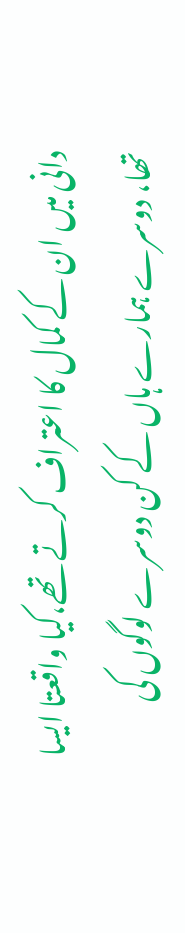دانی میں ان کے کمال کا اعتراف کرتے تھے،کیا واقعتا ایسا تھا، دوسرے ہمارے ہاں کے کن دوسرے لوگوں کی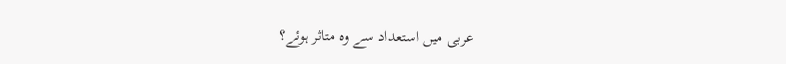عربی میں استعداد سے وہ متاثر ہوئے؟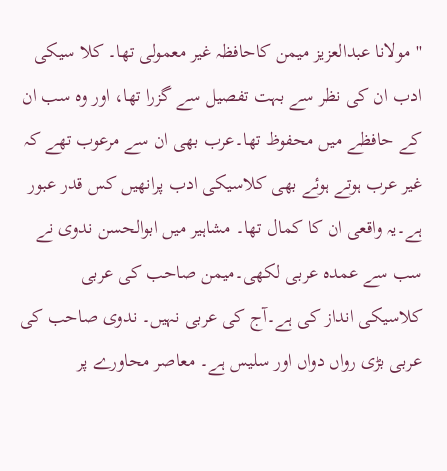''مولانا عبدالعزیز میمن کاحافظہ غیر معمولی تھا۔ کلا سیکی ادب ان کی نظر سے بہت تفصیل سے گزرا تھا، اور وہ سب ان کے حافظے میں محفوظ تھا۔عرب بھی ان سے مرعوب تھے کہ غیر عرب ہوتے ہوئے بھی کلاسیکی ادب پرانھیں کس قدر عبور ہے۔یہ واقعی ان کا کمال تھا۔ مشاہیر میں ابوالحسن ندوی نے سب سے عمدہ عربی لکھی۔میمن صاحب کی عربی کلاسیکی انداز کی ہے۔آج کی عربی نہیں۔ ندوی صاحب کی عربی بڑی رواں دواں اور سلیس ہے۔ معاصر محاورے پر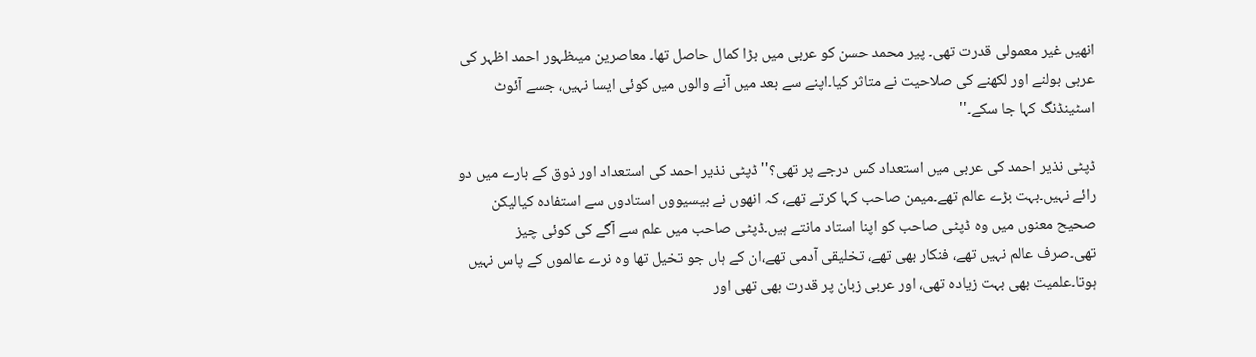انھیں غیر معمولی قدرت تھی۔ پیر محمد حسن کو عربی میں بڑا کمال حاصل تھا۔ معاصرین میںظہور احمد اظہر کی عربی بولنے اور لکھنے کی صلاحیت نے متاثر کیا۔اپنے سے بعد میں آنے والوں میں کوئی ایسا نہیں، جسے آئوٹ اسٹینڈنگ کہا جا سکے۔''

ڈپٹی نذیر احمد کی عربی میں استعداد کس درجے پر تھی؟''ڈپٹی نذیر احمد کی استعداد اور ذوق کے بارے میں دو رائے نہیں۔بہت بڑے عالم تھے۔میمن صاحب کہا کرتے تھے، کہ انھوں نے بیسیووں استادوں سے استفادہ کیالیکن صحیح معنوں میں وہ ڈپٹی صاحب کو اپنا استاد مانتے ہیں۔ڈپٹی صاحب میں علم سے آگے کی کوئی چیز تھی۔صرف عالم نہیں تھے، فنکار بھی تھے، تخلیقی آدمی تھے،ان کے ہاں جو تخیل تھا وہ نرے عالموں کے پاس نہیں ہوتا۔علمیت بھی بہت زیادہ تھی، اور عربی زبان پر قدرت بھی تھی اور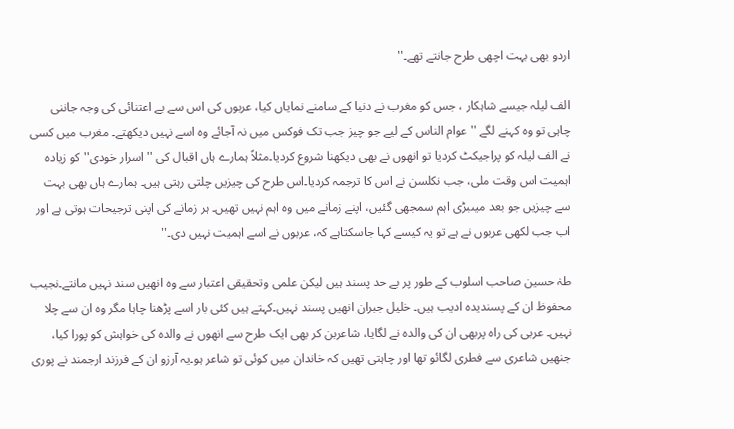اردو بھی بہت اچھی طرح جانتے تھے۔''

الف لیلہ جیسے شاہکار ، جس کو مغرب نے دنیا کے سامنے نمایاں کیا، عربوں کی اس سے بے اعتنائی کی وجہ جاننی چاہی تو وہ کہنے لگے '' عوام الناس کے لیے جو چیز جب تک فوکس میں نہ آجائے وہ اسے نہیں دیکھتے۔ مغرب میں کسی نے الف لیلہ کو پراجیکٹ کردیا تو انھوں نے بھی دیکھنا شروع کردیا۔مثلاً ہمارے ہاں اقبال کی ''اسرار خودی'' کو زیادہ اہمیت اس وقت ملی، جب نکلسن نے اس کا ترجمہ کردیا۔اس طرح کی چیزیں چلتی رہتی ہیں۔ ہمارے ہاں بھی بہت سے چیزیں جو بعد میںبڑی اہم سمجھی گئیں، اپنے زمانے میں وہ اہم نہیں تھیں۔ ہر زمانے کی اپنی ترجیحات ہوتی ہے اور اب جب لکھی عربوں نے ہے تو یہ کیسے کہا جاسکتاہے کہ، عربوں نے اسے اہمیت نہیں دی۔''

طہٰ حسین صاحب اسلوب کے طور پر بے حد پسند ہیں لیکن علمی وتحقیقی اعتبار سے وہ انھیں سند نہیں مانتے۔نجیب محفوظ ان کے پسندیدہ ادیب ہیں۔ خلیل جبران انھیں پسند نہیں۔کہتے ہیں کئی بار اسے پڑھنا چاہا مگر وہ ان سے چلا نہیں۔ عربی کی راہ پربھی ان کی والدہ نے لگایا، شاعربن کر بھی ایک طرح سے انھوں نے والدہ کی خواہش کو پورا کیا، جنھیں شاعری سے فطری لگائو تھا اور چاہتی تھیں کہ خاندان میں کوئی تو شاعر ہو۔یہ آرزو ان کے فرزند ارجمند نے پوری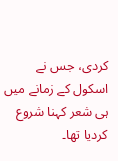کردی، جس نے اسکول کے زمانے میں ہی شعر کہنا شروع کردیا تھا۔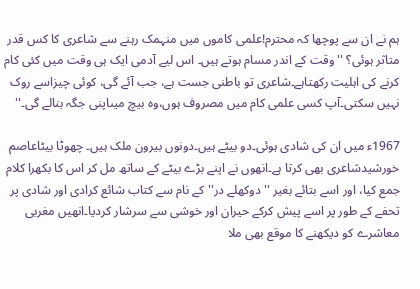ہم نے ان سے پوچھا کہ محترم!علمی کاموں میں منہمک رہنے سے شاعری کا کس قدر متاثر ہوئی؟ ''وقت کے اندر مسام ہوتے ہیں۔ اس لیے آدمی ایک ہی وقت میں کئی کام کرنے کی اہلیت رکھتاہے۔شاعری تو باطنی جست ہے، جب آئے گی، کوئی چیزاسے روک نہیں سکتی۔آپ کسی علمی کام میں مصروف ہوں،وہ بیچ میںاپنی جگہ بنالے گی۔''

1967ء میں ان کی شادی ہوئی۔دو بیٹے ہیں۔دونوں بیرون ملک ہیں۔ چھوٹا بیٹاعاصم خورشیدشاعری بھی کرتا ہے۔انھوں نے اپنے بڑے بیٹے کے ساتھ مل کر اس کا بکھرا کلام جمع کیا، اور اسے بتائے بغیر ''دوکھلے در''کے نام سے کتاب شائع کرادی اور شادی پر تحفے کے طور پر اسے پیش کرکے حیران اور خوشی سے سرشار کردیا۔انھیں مغربی معاشرے کو دیکھنے کا موقع بھی ملا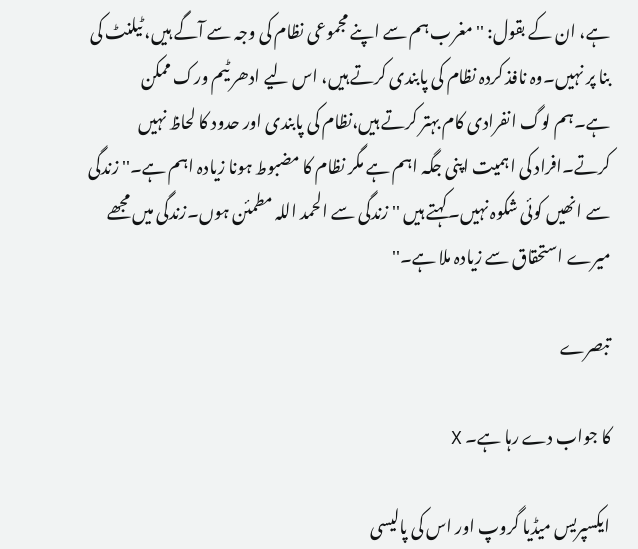ہے، ان کے بقول: ''مغرب ہم سے اپنے مجموعی نظام کی وجہ سے آگے ہیں، ٹیلنٹ کی بنا پر نہیں۔وہ نافذ کردہ نظام کی پابندی کرتے ہیں، اس لیے ادھر ٹیم ورک ممکن ہے۔ہم لوگ انفرادی کام بہتر کرتے ہیں،نظام کی پابندی اور حدود کا لحاظ نہیں کرتے۔افراد کی اہمیت اپنی جگہ اہم ہے مگر نظام کا مضبوط ہونا زیادہ اہم ہے۔'' زندگی سے انھیں کوئی شکوہ نہیں۔کہتے ہیں '' زندگی سے الحمد اللہ مطمئن ہوں۔زندگی میں مجھے میرے استحقاق سے زیادہ ملا ہے۔''

تبصرے

کا جواب دے رہا ہے۔ X

ایکسپریس میڈیا گروپ اور اس کی پالیسی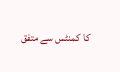کا کمنٹس سے متفق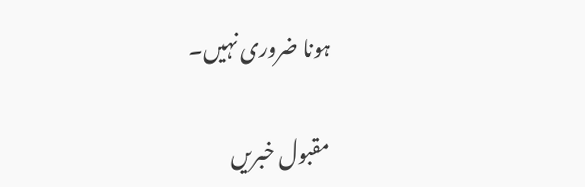ہونا ضروری نہیں۔

مقبول خبریں